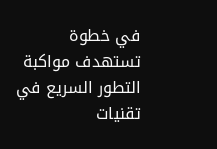في خطوة تستهدف مواكبة التطور السريع في تقنيات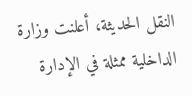النقل الحديثة، أعلنت وزارة الداخلية ممثلة في الإدارة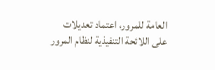العامة للمرور، اعتماد تعديلات على اللائحة التنفيذية لنظام المرور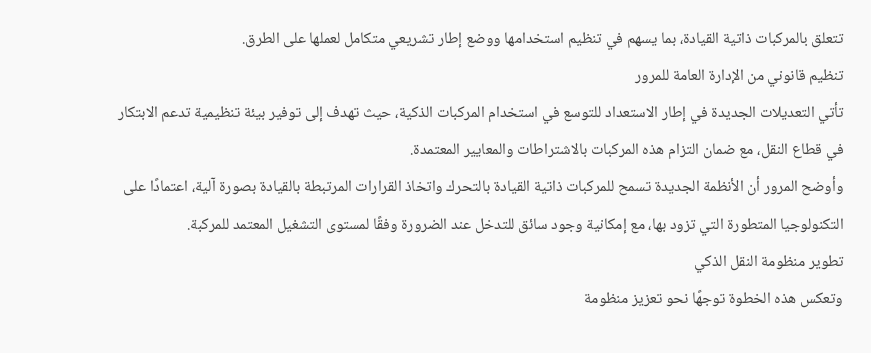تتعلق بالمركبات ذاتية القيادة، بما يسهم في تنظيم استخدامها ووضع إطار تشريعي متكامل لعملها على الطرق.
تنظيم قانوني من الإدارة العامة للمرور
تأتي التعديلات الجديدة في إطار الاستعداد للتوسع في استخدام المركبات الذكية، حيث تهدف إلى توفير بيئة تنظيمية تدعم الابتكار في قطاع النقل، مع ضمان التزام هذه المركبات بالاشتراطات والمعايير المعتمدة.
وأوضح المرور أن الأنظمة الجديدة تسمح للمركبات ذاتية القيادة بالتحرك واتخاذ القرارات المرتبطة بالقيادة بصورة آلية، اعتمادًا على التكنولوجيا المتطورة التي تزود بها، مع إمكانية وجود سائق للتدخل عند الضرورة وفقًا لمستوى التشغيل المعتمد للمركبة.
تطوير منظومة النقل الذكي
وتعكس هذه الخطوة توجهًا نحو تعزيز منظومة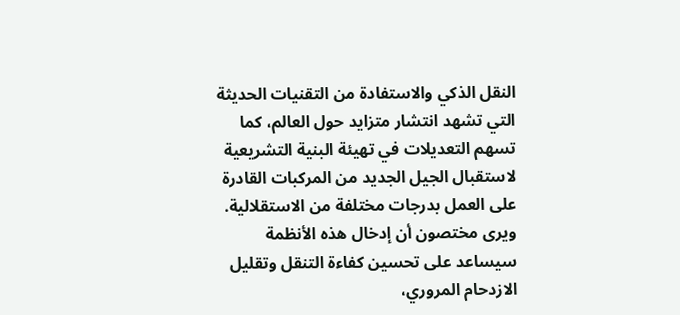النقل الذكي والاستفادة من التقنيات الحديثة التي تشهد انتشار متزايد حول العالم، كما تسهم التعديلات في تهيئة البنية التشريعية لاستقبال الجيل الجديد من المركبات القادرة على العمل بدرجات مختلفة من الاستقلالية.
ويرى مختصون أن إدخال هذه الأنظمة سيساعد على تحسين كفاءة التنقل وتقليل الازدحام المروري،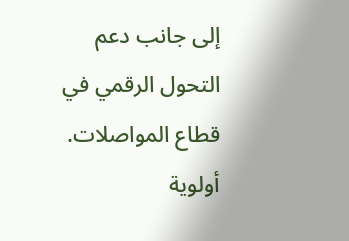إلى جانب دعم التحول الرقمي في قطاع المواصلات.
أولوية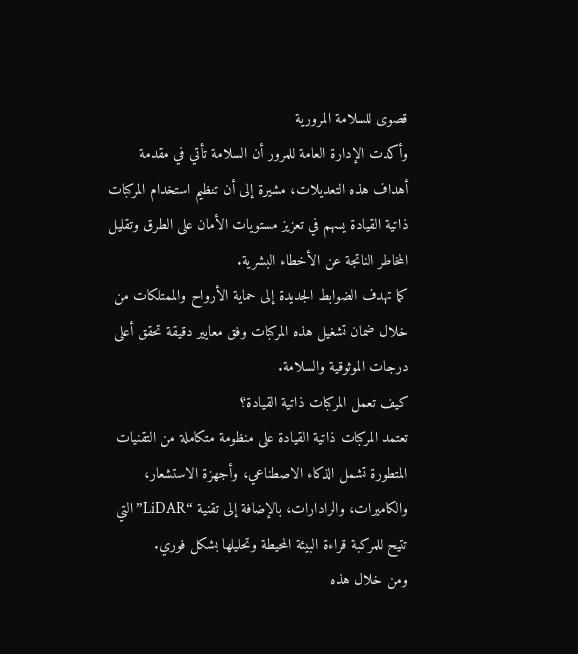قصوى للسلامة المرورية
وأكدت الإدارة العامة للمرور أن السلامة تأتي في مقدمة أهداف هذه التعديلات، مشيرة إلى أن تنظيم استخدام المركبات ذاتية القيادة يسهم في تعزيز مستويات الأمان على الطرق وتقليل المخاطر الناتجة عن الأخطاء البشرية.
كما تهدف الضوابط الجديدة إلى حماية الأرواح والممتلكات من خلال ضمان تشغيل هذه المركبات وفق معايير دقيقة تحقق أعلى درجات الموثوقية والسلامة.
كيف تعمل المركبات ذاتية القيادة؟
تعتمد المركبات ذاتية القيادة على منظومة متكاملة من التقنيات المتطورة تشمل الذكاء الاصطناعي، وأجهزة الاستشعار، والكاميرات، والرادارات، بالإضافة إلى تقنية “LiDAR” التي تتيح للمركبة قراءة البيئة المحيطة وتحليلها بشكل فوري.
ومن خلال هذه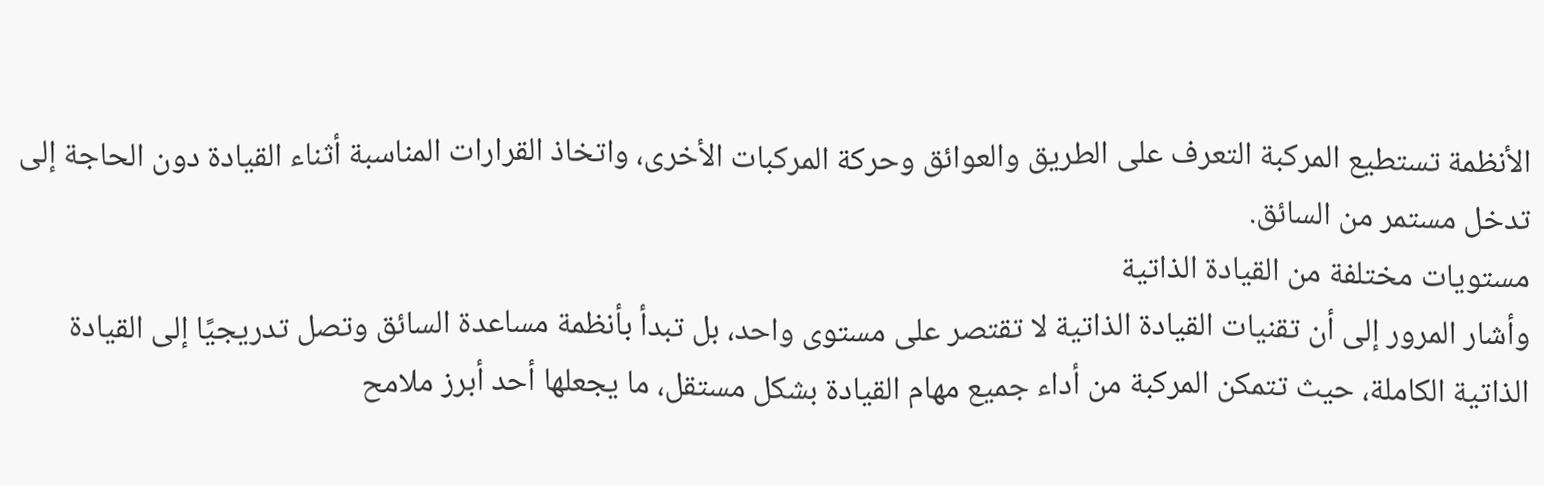الأنظمة تستطيع المركبة التعرف على الطريق والعوائق وحركة المركبات الأخرى، واتخاذ القرارات المناسبة أثناء القيادة دون الحاجة إلى تدخل مستمر من السائق.
مستويات مختلفة من القيادة الذاتية
وأشار المرور إلى أن تقنيات القيادة الذاتية لا تقتصر على مستوى واحد، بل تبدأ بأنظمة مساعدة السائق وتصل تدريجيًا إلى القيادة الذاتية الكاملة، حيث تتمكن المركبة من أداء جميع مهام القيادة بشكل مستقل، ما يجعلها أحد أبرز ملامح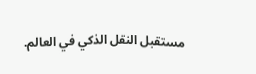مستقبل النقل الذكي في العالم.